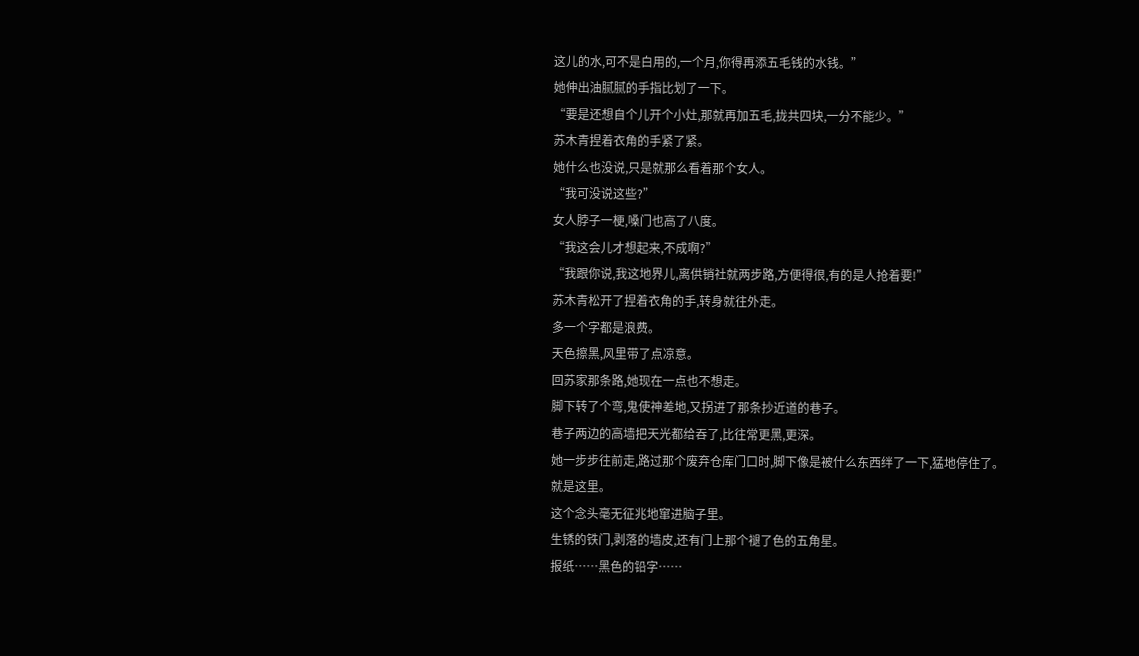这儿的水,可不是白用的,一个月,你得再添五毛钱的水钱。”
她伸出油腻腻的手指比划了一下。
“要是还想自个儿开个小灶,那就再加五毛,拢共四块,一分不能少。”
苏木青捏着衣角的手紧了紧。
她什么也没说,只是就那么看着那个女人。
“我可没说这些?”
女人脖子一梗,嗓门也高了八度。
“我这会儿才想起来,不成啊?”
“我跟你说,我这地界儿,离供销社就两步路,方便得很,有的是人抢着要!”
苏木青松开了捏着衣角的手,转身就往外走。
多一个字都是浪费。
天色擦黑,风里带了点凉意。
回苏家那条路,她现在一点也不想走。
脚下转了个弯,鬼使神差地,又拐进了那条抄近道的巷子。
巷子两边的高墙把天光都给吞了,比往常更黑,更深。
她一步步往前走,路过那个废弃仓库门口时,脚下像是被什么东西绊了一下,猛地停住了。
就是这里。
这个念头毫无征兆地窜进脑子里。
生锈的铁门,剥落的墙皮,还有门上那个褪了色的五角星。
报纸……黑色的铅字……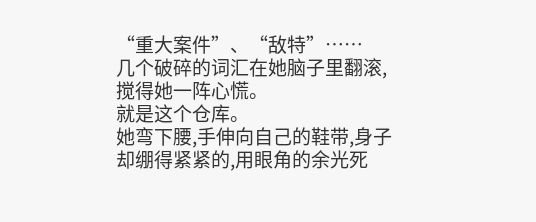“重大案件”、“敌特”……
几个破碎的词汇在她脑子里翻滚,搅得她一阵心慌。
就是这个仓库。
她弯下腰,手伸向自己的鞋带,身子却绷得紧紧的,用眼角的余光死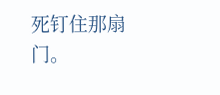死钉住那扇门。